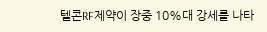텔콘RF제약이 장중 10%대 강세를 나타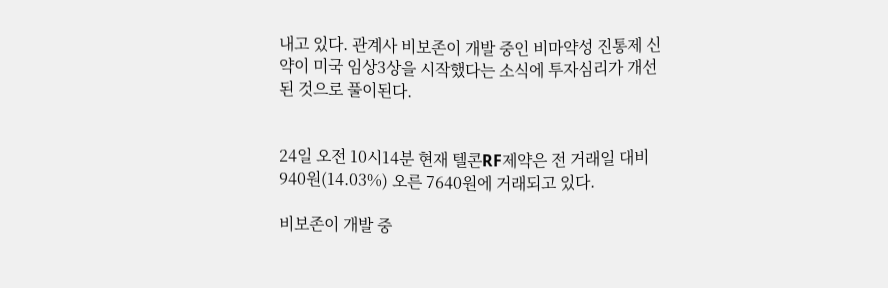내고 있다. 관계사 비보존이 개발 중인 비마약성 진통제 신약이 미국 임상3상을 시작했다는 소식에 투자심리가 개선된 것으로 풀이된다.


24일 오전 10시14분 현재 텔콘RF제약은 전 거래일 대비 940원(14.03%) 오른 7640원에 거래되고 있다.

비보존이 개발 중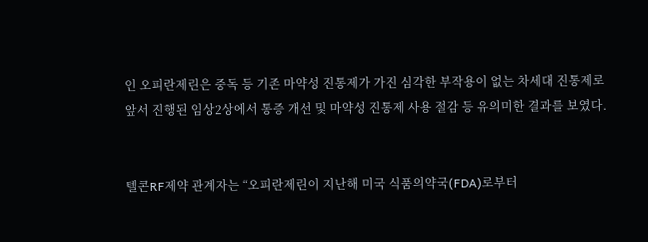인 오피란제린은 중독 등 기존 마약성 진통제가 가진 심각한 부작용이 없는 차세대 진통제로 앞서 진행된 임상2상에서 통증 개선 및 마약성 진통제 사용 절감 등 유의미한 결과를 보였다.


텔콘RF제약 관계자는 “오피란제린이 지난해 미국 식품의약국(FDA)로부터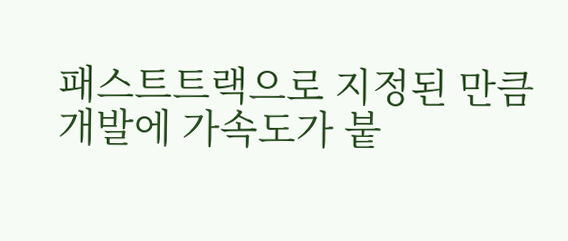패스트트랙으로 지정된 만큼 개발에 가속도가 붙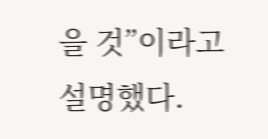을 것”이라고 설명했다.